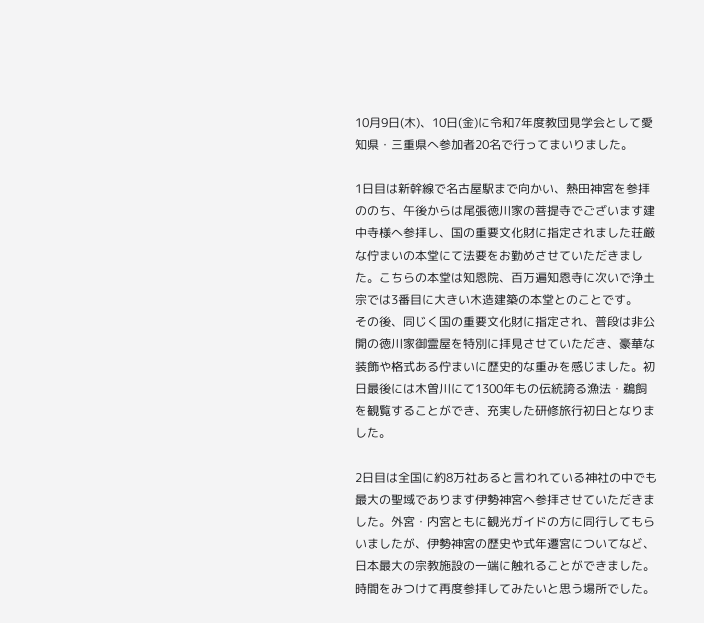10月9日(木)、10日(金)に令和7年度教団見学会として愛知県・三重県へ参加者20名で行ってまいりました。

1日目は新幹線で名古屋駅まで向かい、熱田神宮を参拝ののち、午後からは尾張徳川家の菩提寺でございます建中寺様へ参拝し、国の重要文化財に指定されました荘厳な佇まいの本堂にて法要をお勤めさせていただきました。こちらの本堂は知恩院、百万遍知恩寺に次いで浄土宗では3番目に大きい木造建築の本堂とのことです。
その後、同じく国の重要文化財に指定され、普段は非公開の徳川家御霊屋を特別に拝見させていただき、豪華な装飾や格式ある佇まいに歴史的な重みを感じました。初日最後には木曽川にて1300年もの伝統誇る漁法・鵜飼を観覧することができ、充実した研修旅行初日となりました。

2日目は全国に約8万社あると言われている神社の中でも最大の聖域であります伊勢神宮へ参拝させていただきました。外宮・内宮ともに観光ガイドの方に同行してもらいましたが、伊勢神宮の歴史や式年遷宮についてなど、日本最大の宗教施設の一端に触れることができました。時間をみつけて再度参拝してみたいと思う場所でした。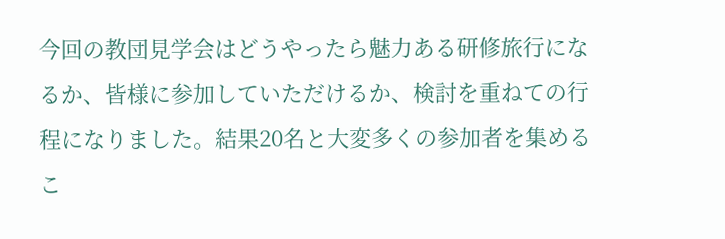今回の教団見学会はどうやったら魅力ある研修旅行になるか、皆様に参加していただけるか、検討を重ねての行程になりました。結果20名と大変多くの参加者を集めるこ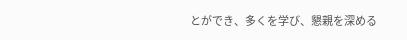とができ、多くを学び、懇親を深める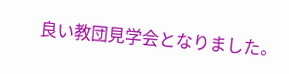良い教団見学会となりました。